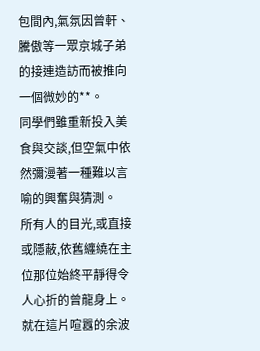包間內,氣氛因曾軒、騰傲等一眾京城子弟的接連造訪而被推向一個微妙的**。
同學們雖重新投入美食與交談,但空氣中依然彌漫著一種難以言喻的興奮與猜測。
所有人的目光,或直接或隱蔽,依舊纏繞在主位那位始終平靜得令人心折的曾龍身上。
就在這片喧囂的余波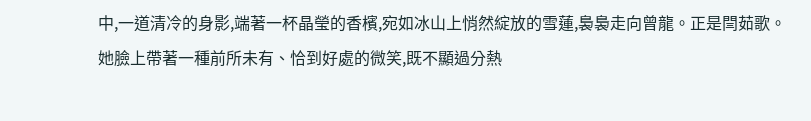中,一道清冷的身影,端著一杯晶瑩的香檳,宛如冰山上悄然綻放的雪蓮,裊裊走向曾龍。正是閆茹歌。
她臉上帶著一種前所未有、恰到好處的微笑,既不顯過分熱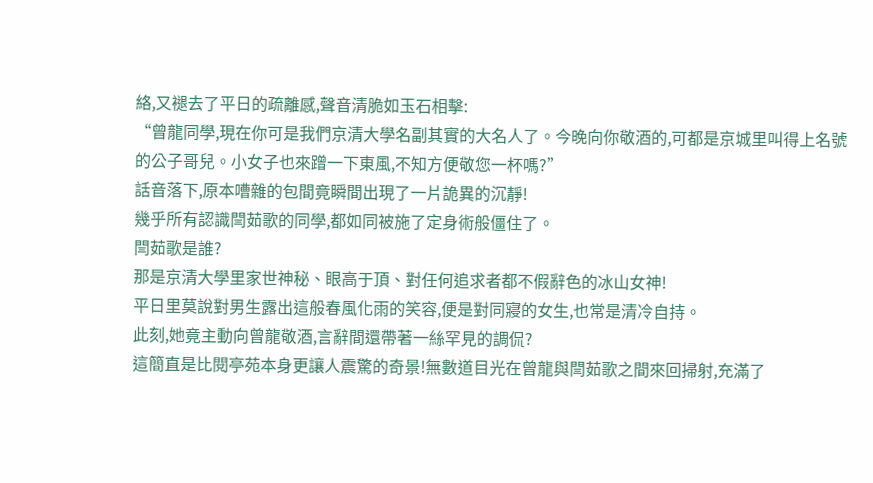絡,又褪去了平日的疏離感,聲音清脆如玉石相擊:
“曾龍同學,現在你可是我們京清大學名副其實的大名人了。今晚向你敬酒的,可都是京城里叫得上名號的公子哥兒。小女子也來蹭一下東風,不知方便敬您一杯嗎?”
話音落下,原本嘈雜的包間竟瞬間出現了一片詭異的沉靜!
幾乎所有認識閆茹歌的同學,都如同被施了定身術般僵住了。
閆茹歌是誰?
那是京清大學里家世神秘、眼高于頂、對任何追求者都不假辭色的冰山女神!
平日里莫說對男生露出這般春風化雨的笑容,便是對同寢的女生,也常是清冷自持。
此刻,她竟主動向曾龍敬酒,言辭間還帶著一絲罕見的調侃?
這簡直是比閱亭苑本身更讓人震驚的奇景!無數道目光在曾龍與閆茹歌之間來回掃射,充滿了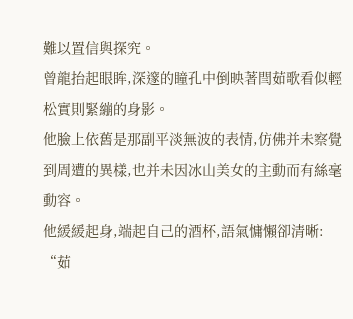難以置信與探究。
曾龍抬起眼眸,深邃的瞳孔中倒映著閆茹歌看似輕松實則緊繃的身影。
他臉上依舊是那副平淡無波的表情,仿佛并未察覺到周遭的異樣,也并未因冰山美女的主動而有絲毫動容。
他緩緩起身,端起自己的酒杯,語氣慵懶卻清晰:
“茹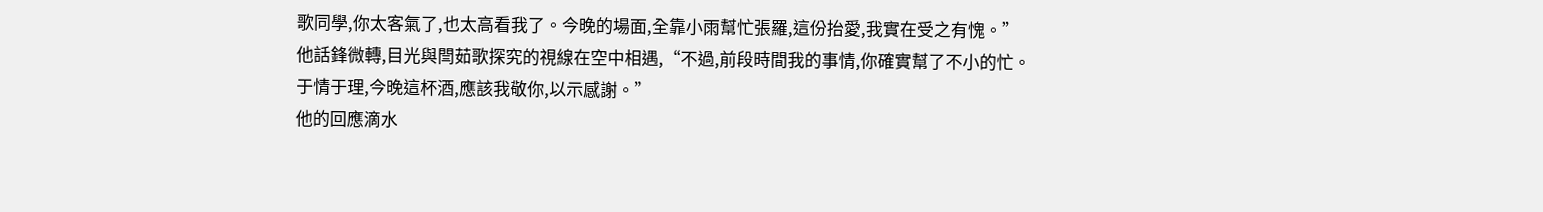歌同學,你太客氣了,也太高看我了。今晚的場面,全靠小雨幫忙張羅,這份抬愛,我實在受之有愧。”
他話鋒微轉,目光與閆茹歌探究的視線在空中相遇,“不過,前段時間我的事情,你確實幫了不小的忙。于情于理,今晚這杯酒,應該我敬你,以示感謝。”
他的回應滴水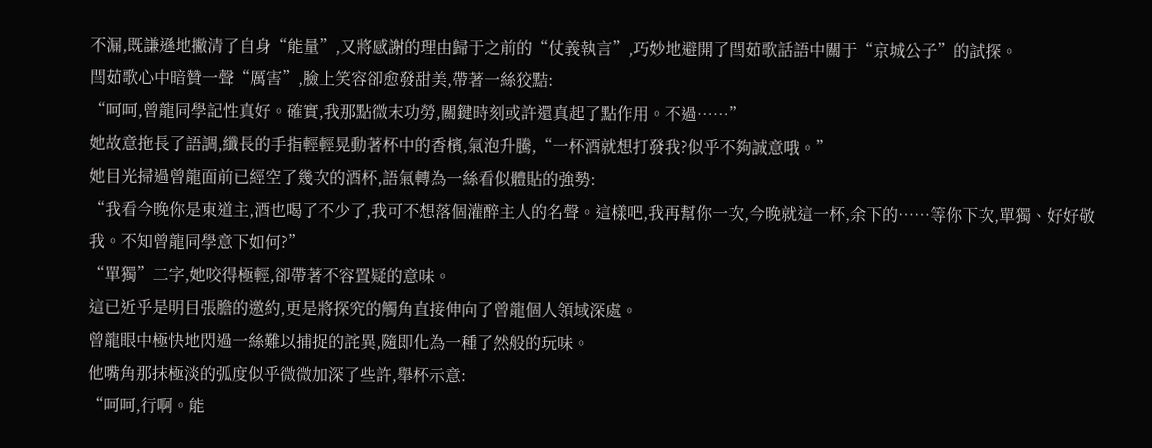不漏,既謙遜地撇清了自身“能量”,又將感謝的理由歸于之前的“仗義執言”,巧妙地避開了閆茹歌話語中關于“京城公子”的試探。
閆茹歌心中暗贊一聲“厲害”,臉上笑容卻愈發甜美,帶著一絲狡黠:
“呵呵,曾龍同學記性真好。確實,我那點微末功勞,關鍵時刻或許還真起了點作用。不過……”
她故意拖長了語調,纖長的手指輕輕晃動著杯中的香檳,氣泡升騰,“一杯酒就想打發我?似乎不夠誠意哦。”
她目光掃過曾龍面前已經空了幾次的酒杯,語氣轉為一絲看似體貼的強勢:
“我看今晚你是東道主,酒也喝了不少了,我可不想落個灌醉主人的名聲。這樣吧,我再幫你一次,今晚就這一杯,余下的……等你下次,單獨、好好敬我。不知曾龍同學意下如何?”
“單獨”二字,她咬得極輕,卻帶著不容置疑的意味。
這已近乎是明目張膽的邀約,更是將探究的觸角直接伸向了曾龍個人領域深處。
曾龍眼中極快地閃過一絲難以捕捉的詫異,隨即化為一種了然般的玩味。
他嘴角那抹極淡的弧度似乎微微加深了些許,舉杯示意:
“呵呵,行啊。能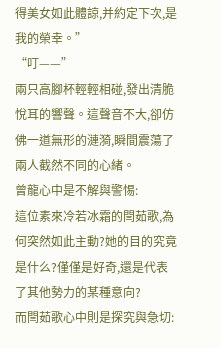得美女如此體諒,并約定下次,是我的榮幸。”
“叮——”
兩只高腳杯輕輕相碰,發出清脆悅耳的響聲。這聲音不大,卻仿佛一道無形的漣漪,瞬間震蕩了兩人截然不同的心緒。
曾龍心中是不解與警惕:
這位素來冷若冰霜的閆茹歌,為何突然如此主動?她的目的究竟是什么?僅僅是好奇,還是代表了其他勢力的某種意向?
而閆茹歌心中則是探究與急切: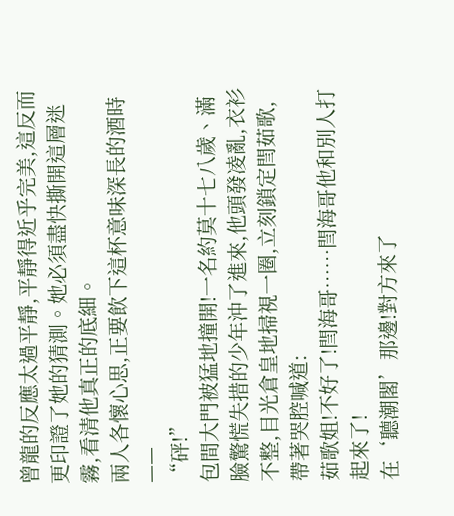曾龍的反應太過平靜,平靜得近乎完美,這反而更印證了她的猜測。她必須盡快撕開這層迷霧,看清他真正的底細。
兩人各懷心思,正要飲下這杯意味深長的酒時——
“砰!”
包間大門被猛地撞開!一名約莫十七八歲、滿臉驚慌失措的少年沖了進來,他頭發凌亂,衣衫不整,目光倉皇地掃視一圈,立刻鎖定閆茹歌,帶著哭腔喊道:
茹歌姐!不好了!閆海哥……閆海哥他和別人打起來了!
在‘聽潮閣’那邊!對方來了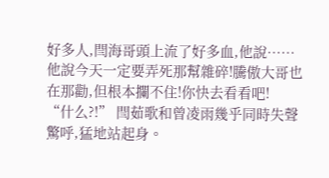好多人,閆海哥頭上流了好多血,他說……
他說今天一定要弄死那幫雜碎!騰傲大哥也在那勸,但根本攔不住!你快去看看吧!
“什么?!” 閆茹歌和曾凌雨幾乎同時失聲驚呼,猛地站起身。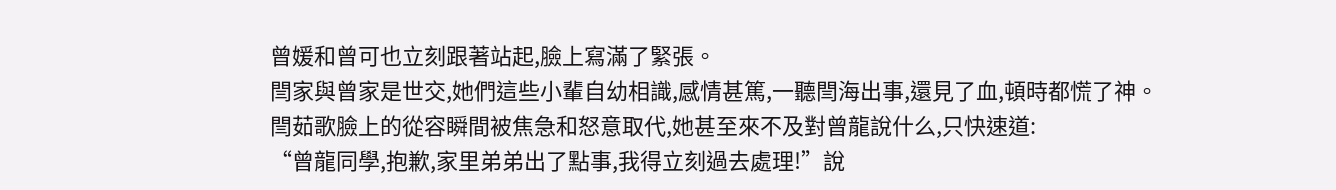曾媛和曾可也立刻跟著站起,臉上寫滿了緊張。
閆家與曾家是世交,她們這些小輩自幼相識,感情甚篤,一聽閆海出事,還見了血,頓時都慌了神。
閆茹歌臉上的從容瞬間被焦急和怒意取代,她甚至來不及對曾龍說什么,只快速道:
“曾龍同學,抱歉,家里弟弟出了點事,我得立刻過去處理!”說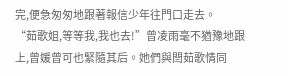完,便急匆匆地跟著報信少年往門口走去。
“茹歌姐,等等我,我也去!”曾凌雨毫不猶豫地跟上,曾媛曾可也緊隨其后。她們與閆茹歌情同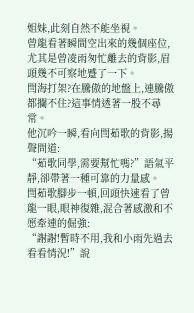姐妹,此刻自然不能坐視。
曾龍看著瞬間空出來的幾個座位,尤其是曾凌雨匆忙離去的背影,眉頭幾不可察地蹙了一下。
閆海打架?在騰傲的地盤上,連騰傲都攔不住?這事情透著一股不尋常。
他沉吟一瞬,看向閆茹歌的背影,揚聲問道:
“茹歌同學,需要幫忙嗎?”語氣平靜,卻帶著一種可靠的力量感。
閆茹歌腳步一頓,回頭快速看了曾龍一眼,眼神復雜,混合著感激和不愿牽連的倔強:
“謝謝!暫時不用,我和小雨先過去看看情況!”說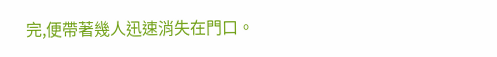完,便帶著幾人迅速消失在門口。